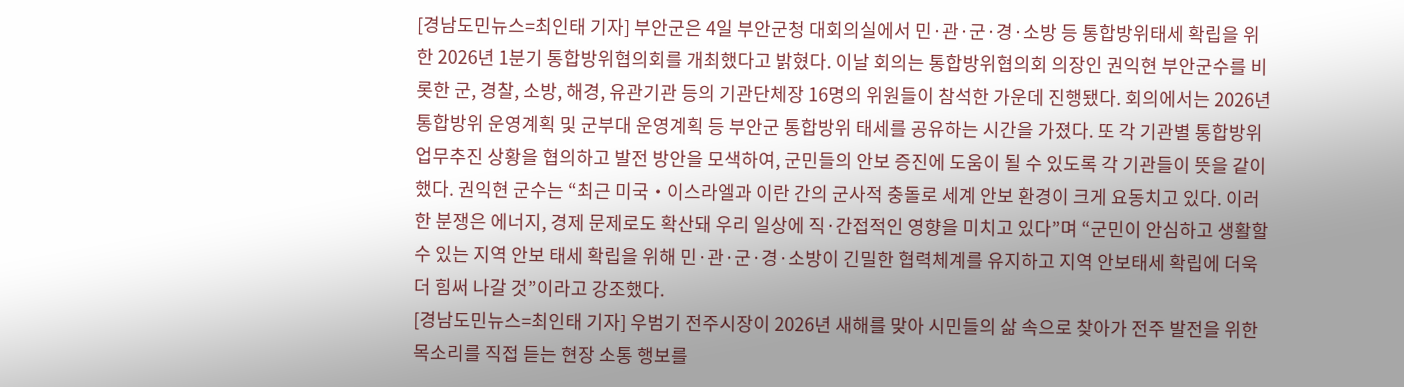[경남도민뉴스=최인태 기자] 부안군은 4일 부안군청 대회의실에서 민·관·군·경·소방 등 통합방위태세 확립을 위한 2026년 1분기 통합방위협의회를 개최했다고 밝혔다. 이날 회의는 통합방위협의회 의장인 권익현 부안군수를 비롯한 군, 경찰, 소방, 해경, 유관기관 등의 기관단체장 16명의 위원들이 참석한 가운데 진행됐다. 회의에서는 2026년 통합방위 운영계획 및 군부대 운영계획 등 부안군 통합방위 태세를 공유하는 시간을 가졌다. 또 각 기관별 통합방위 업무추진 상황을 협의하고 발전 방안을 모색하여, 군민들의 안보 증진에 도움이 될 수 있도록 각 기관들이 뜻을 같이했다. 권익현 군수는 “최근 미국‧이스라엘과 이란 간의 군사적 충돌로 세계 안보 환경이 크게 요동치고 있다. 이러한 분쟁은 에너지, 경제 문제로도 확산돼 우리 일상에 직·간접적인 영향을 미치고 있다”며 “군민이 안심하고 생활할 수 있는 지역 안보 태세 확립을 위해 민·관·군·경·소방이 긴밀한 협력체계를 유지하고 지역 안보태세 확립에 더욱더 힘써 나갈 것”이라고 강조했다.
[경남도민뉴스=최인태 기자] 우범기 전주시장이 2026년 새해를 맞아 시민들의 삶 속으로 찾아가 전주 발전을 위한 목소리를 직접 듣는 현장 소통 행보를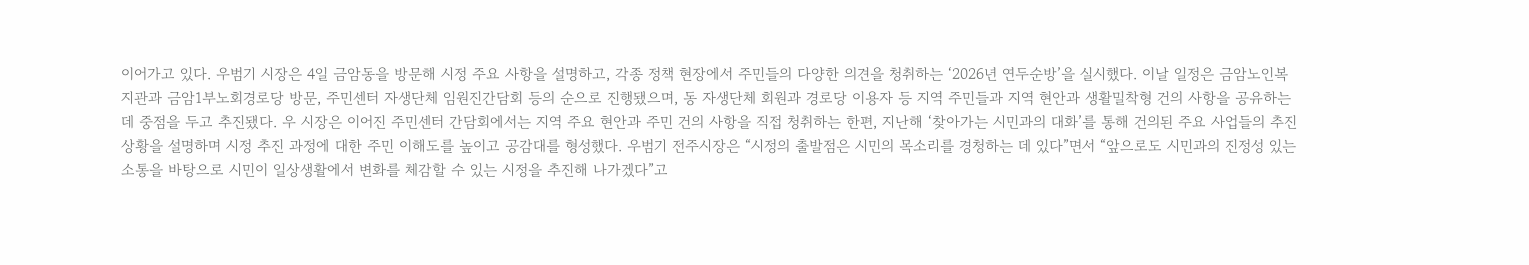이어가고 있다. 우범기 시장은 4일 금암동을 방문해 시정 주요 사항을 설명하고, 각종 정책 현장에서 주민들의 다양한 의견을 청취하는 ‘2026년 연두순방’을 실시했다. 이날 일정은 금암노인복지관과 금암1부노회경로당 방문, 주민센터 자생단체 임원진간담회 등의 순으로 진행됐으며, 동 자생단체 회원과 경로당 이용자 등 지역 주민들과 지역 현안과 생활밀착형 건의 사항을 공유하는 데 중점을 두고 추진됐다. 우 시장은 이어진 주민센터 간담회에서는 지역 주요 현안과 주민 건의 사항을 직접 청취하는 한편, 지난해 ‘찾아가는 시민과의 대화’를 통해 건의된 주요 사업들의 추진 상황을 설명하며 시정 추진 과정에 대한 주민 이해도를 높이고 공감대를 형성했다. 우범기 전주시장은 “시정의 출발점은 시민의 목소리를 경청하는 데 있다”면서 “앞으로도 시민과의 진정성 있는 소통을 바탕으로 시민이 일상생활에서 변화를 체감할 수 있는 시정을 추진해 나가겠다”고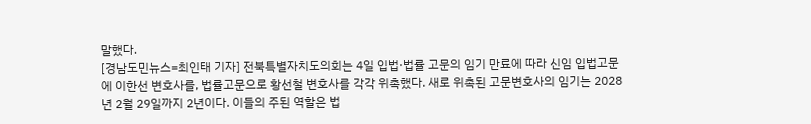말했다.
[경남도민뉴스=최인태 기자] 전북특별자치도의회는 4일 입법·법률 고문의 임기 만료에 따라 신임 입법고문에 이한선 변호사를, 법률고문으로 황선철 변호사를 각각 위촉했다. 새로 위촉된 고문변호사의 임기는 2028년 2월 29일까지 2년이다. 이들의 주된 역할은 법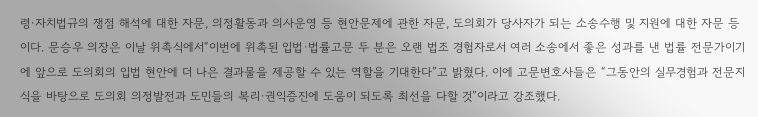령·자치법규의 쟁점 해석에 대한 자문, 의정활동과 의사운영 등 현안문제에 관한 자문, 도의회가 당사자가 되는 소송수행 및 지원에 대한 자문 등이다. 문승우 의장은 이날 위촉식에서“이번에 위촉된 입법·법률고문 두 분은 오랜 법조 경험자로서 여러 소송에서 좋은 성과를 낸 법률 전문가이기에 앞으로 도의회의 입법 현안에 더 나은 결과물을 제공할 수 있는 역할을 기대한다”고 밝혔다. 이에 고문변호사들은 “그동안의 실무경험과 전문지식을 바탕으로 도의회 의정발전과 도민들의 복리·권익증진에 도움이 되도록 최선을 다할 것”이라고 강조했다.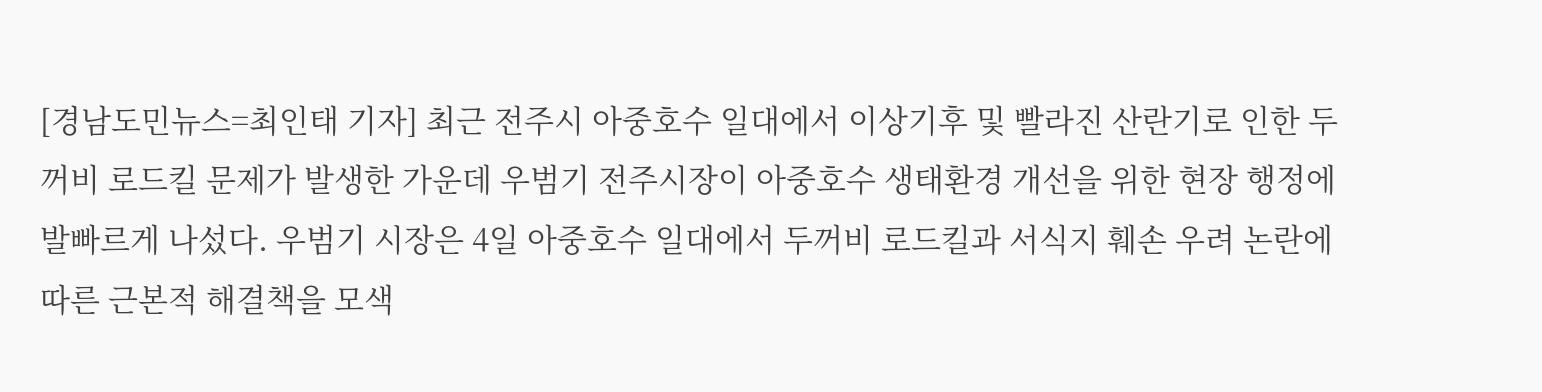[경남도민뉴스=최인태 기자] 최근 전주시 아중호수 일대에서 이상기후 및 빨라진 산란기로 인한 두꺼비 로드킬 문제가 발생한 가운데 우범기 전주시장이 아중호수 생태환경 개선을 위한 현장 행정에 발빠르게 나섰다. 우범기 시장은 4일 아중호수 일대에서 두꺼비 로드킬과 서식지 훼손 우려 논란에 따른 근본적 해결책을 모색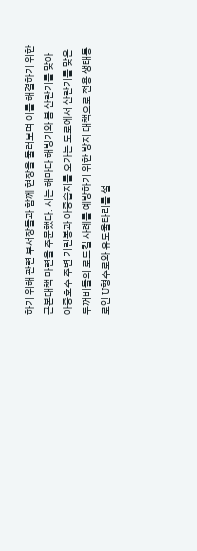하기 위해 관련 부서장들과 함께 현장을 둘러보며 이를 해결하기 위한 근본대책 마련을 주문했다. 시는 해마다 해빙기와 봄 산란기를 맞아 아중호수 주변 기린봉과 아중습지를 오가는 도로에서 산란기를 맞은 두꺼비들의 로드킬 사례를 예방하기 위한 방지 대책으로 전용 생태통로인 U형수로와 유도울타리를 설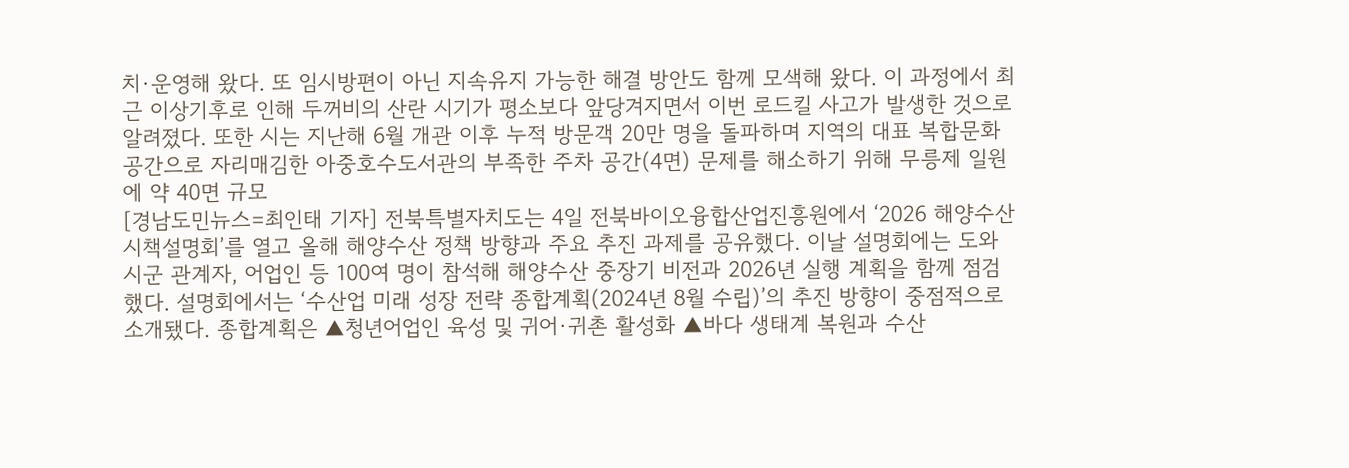치·운영해 왔다. 또 임시방편이 아닌 지속유지 가능한 해결 방안도 함께 모색해 왔다. 이 과정에서 최근 이상기후로 인해 두꺼비의 산란 시기가 평소보다 앞당겨지면서 이번 로드킬 사고가 발생한 것으로 알려졌다. 또한 시는 지난해 6월 개관 이후 누적 방문객 20만 명을 돌파하며 지역의 대표 복합문화공간으로 자리매김한 아중호수도서관의 부족한 주차 공간(4면) 문제를 해소하기 위해 무릉제 일원에 약 40면 규모
[경남도민뉴스=최인태 기자] 전북특별자치도는 4일 전북바이오융합산업진흥원에서 ‘2026 해양수산 시책설명회’를 열고 올해 해양수산 정책 방향과 주요 추진 과제를 공유했다. 이날 설명회에는 도와 시군 관계자, 어업인 등 100여 명이 참석해 해양수산 중장기 비전과 2026년 실행 계획을 함께 점검했다. 설명회에서는 ‘수산업 미래 성장 전략 종합계획(2024년 8월 수립)’의 추진 방향이 중점적으로 소개됐다. 종합계획은 ▲청년어업인 육성 및 귀어·귀촌 활성화 ▲바다 생태계 복원과 수산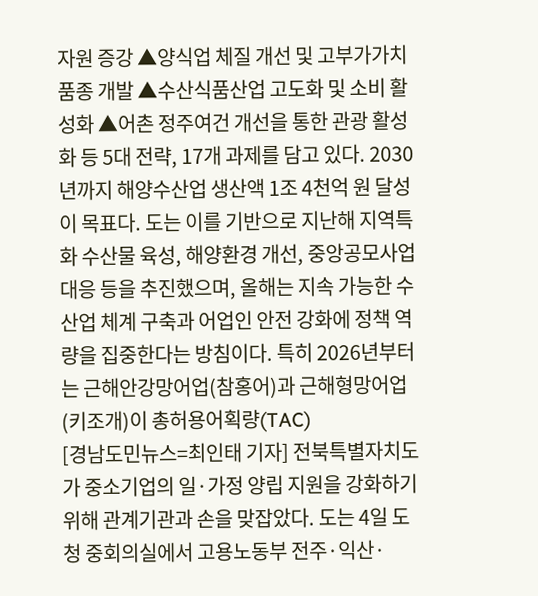자원 증강 ▲양식업 체질 개선 및 고부가가치 품종 개발 ▲수산식품산업 고도화 및 소비 활성화 ▲어촌 정주여건 개선을 통한 관광 활성화 등 5대 전략, 17개 과제를 담고 있다. 2030년까지 해양수산업 생산액 1조 4천억 원 달성이 목표다. 도는 이를 기반으로 지난해 지역특화 수산물 육성, 해양환경 개선, 중앙공모사업 대응 등을 추진했으며, 올해는 지속 가능한 수산업 체계 구축과 어업인 안전 강화에 정책 역량을 집중한다는 방침이다. 특히 2026년부터는 근해안강망어업(참홍어)과 근해형망어업(키조개)이 총허용어획량(TAC)
[경남도민뉴스=최인태 기자] 전북특별자치도가 중소기업의 일·가정 양립 지원을 강화하기 위해 관계기관과 손을 맞잡았다. 도는 4일 도청 중회의실에서 고용노동부 전주·익산·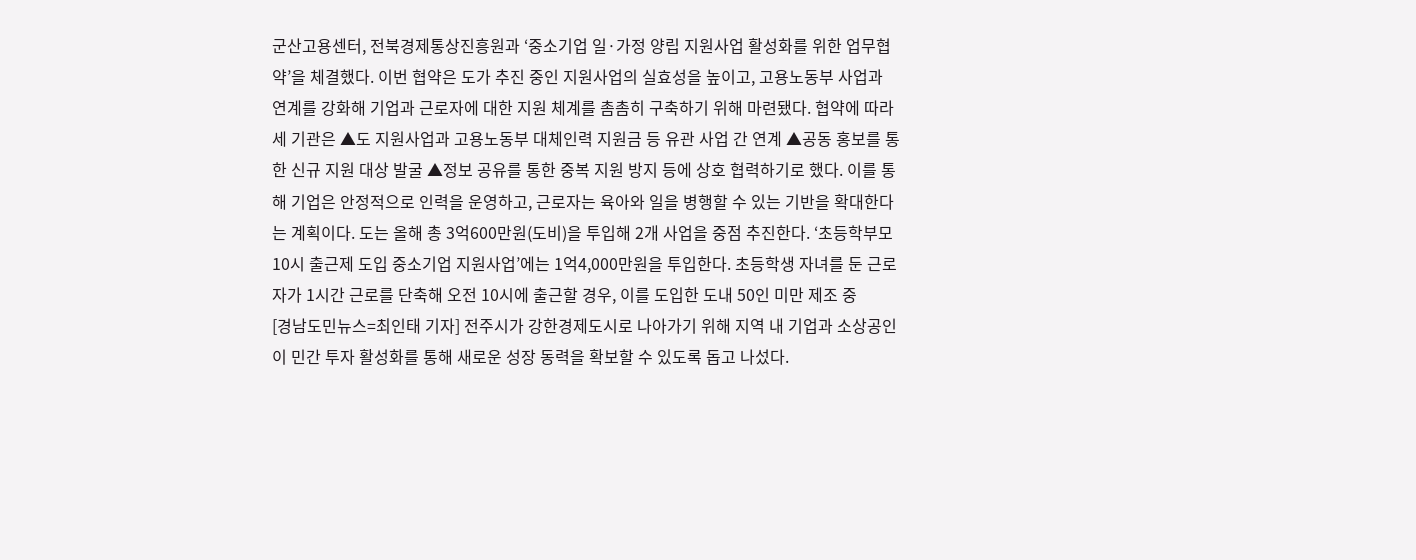군산고용센터, 전북경제통상진흥원과 ‘중소기업 일·가정 양립 지원사업 활성화를 위한 업무협약’을 체결했다. 이번 협약은 도가 추진 중인 지원사업의 실효성을 높이고, 고용노동부 사업과 연계를 강화해 기업과 근로자에 대한 지원 체계를 촘촘히 구축하기 위해 마련됐다. 협약에 따라 세 기관은 ▲도 지원사업과 고용노동부 대체인력 지원금 등 유관 사업 간 연계 ▲공동 홍보를 통한 신규 지원 대상 발굴 ▲정보 공유를 통한 중복 지원 방지 등에 상호 협력하기로 했다. 이를 통해 기업은 안정적으로 인력을 운영하고, 근로자는 육아와 일을 병행할 수 있는 기반을 확대한다는 계획이다. 도는 올해 총 3억600만원(도비)을 투입해 2개 사업을 중점 추진한다. ‘초등학부모 10시 출근제 도입 중소기업 지원사업’에는 1억4,000만원을 투입한다. 초등학생 자녀를 둔 근로자가 1시간 근로를 단축해 오전 10시에 출근할 경우, 이를 도입한 도내 50인 미만 제조 중
[경남도민뉴스=최인태 기자] 전주시가 강한경제도시로 나아가기 위해 지역 내 기업과 소상공인이 민간 투자 활성화를 통해 새로운 성장 동력을 확보할 수 있도록 돕고 나섰다.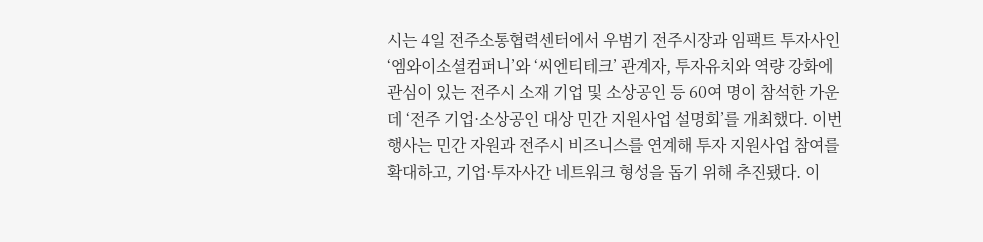시는 4일 전주소통협력센터에서 우범기 전주시장과 임팩트 투자사인 ‘엠와이소셜컴퍼니’와 ‘씨엔티테크’ 관계자, 투자유치와 역량 강화에 관심이 있는 전주시 소재 기업 및 소상공인 등 60여 명이 참석한 가운데 ‘전주 기업·소상공인 대상 민간 지원사업 설명회’를 개최했다. 이번 행사는 민간 자원과 전주시 비즈니스를 연계해 투자 지원사업 참여를 확대하고, 기업·투자사간 네트워크 형성을 돕기 위해 추진됐다. 이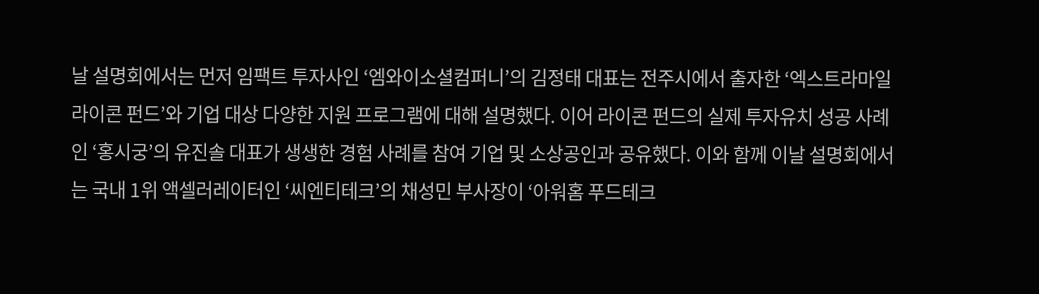날 설명회에서는 먼저 임팩트 투자사인 ‘엠와이소셜컴퍼니’의 김정태 대표는 전주시에서 출자한 ‘엑스트라마일 라이콘 펀드’와 기업 대상 다양한 지원 프로그램에 대해 설명했다. 이어 라이콘 펀드의 실제 투자유치 성공 사례인 ‘홍시궁’의 유진솔 대표가 생생한 경험 사례를 참여 기업 및 소상공인과 공유했다. 이와 함께 이날 설명회에서는 국내 1위 액셀러레이터인 ‘씨엔티테크’의 채성민 부사장이 ‘아워홈 푸드테크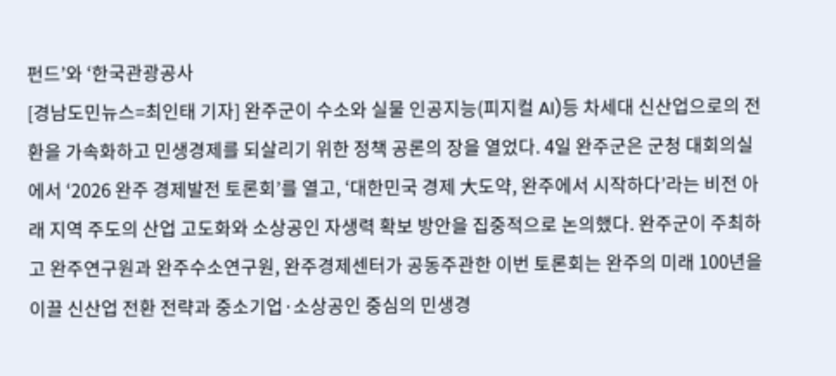펀드’와 ‘한국관광공사
[경남도민뉴스=최인태 기자] 완주군이 수소와 실물 인공지능(피지컬 AI)등 차세대 신산업으로의 전환을 가속화하고 민생경제를 되살리기 위한 정책 공론의 장을 열었다. 4일 완주군은 군청 대회의실에서 ‘2026 완주 경제발전 토론회’를 열고, ‘대한민국 경제 大도약, 완주에서 시작하다’라는 비전 아래 지역 주도의 산업 고도화와 소상공인 자생력 확보 방안을 집중적으로 논의했다. 완주군이 주최하고 완주연구원과 완주수소연구원, 완주경제센터가 공동주관한 이번 토론회는 완주의 미래 100년을 이끌 신산업 전환 전략과 중소기업·소상공인 중심의 민생경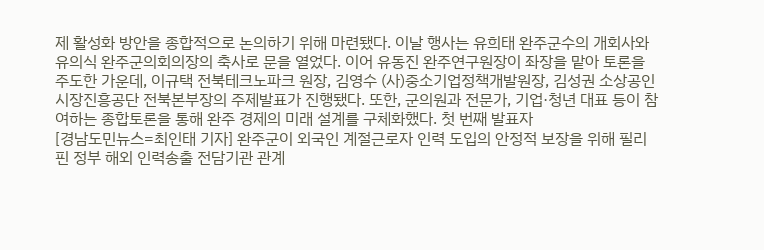제 활성화 방안을 종합적으로 논의하기 위해 마련됐다. 이날 행사는 유희태 완주군수의 개회사와 유의식 완주군의회의장의 축사로 문을 열었다. 이어 유동진 완주연구원장이 좌장을 맡아 토론을 주도한 가운데, 이규택 전북테크노파크 원장, 김영수 (사)중소기업정책개발원장, 김성권 소상공인시장진흥공단 전북본부장의 주제발표가 진행됐다. 또한, 군의원과 전문가, 기업·청년 대표 등이 참여하는 종합토론을 통해 완주 경제의 미래 설계를 구체화했다. 첫 번째 발표자
[경남도민뉴스=최인태 기자] 완주군이 외국인 계절근로자 인력 도입의 안정적 보장을 위해 필리핀 정부 해외 인력송출 전담기관 관계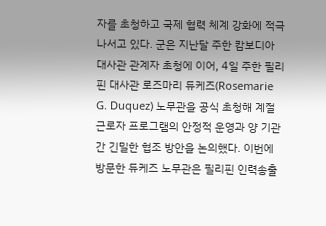자를 초청하고 국제 협력 체계 강화에 적극 나서고 있다. 군은 지난달 주한 캄보디아 대사관 관계자 초청에 이어, 4일 주한 필리핀 대사관 로즈마리 듀케즈(Rosemarie G. Duquez) 노무관을 공식 초청해 계절근로자 프로그램의 안정적 운영과 양 기관 간 긴밀한 협조 방안을 논의했다. 이번에 방문한 듀케즈 노무관은 필리핀 인력송출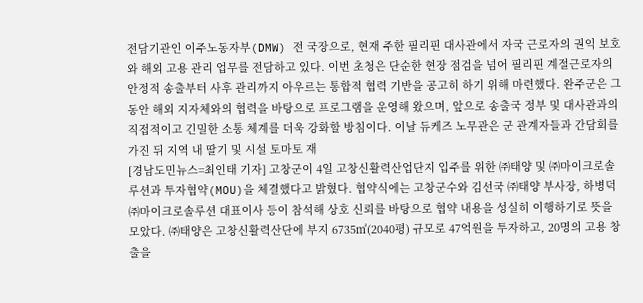전담기관인 이주노동자부(DMW) 전 국장으로, 현재 주한 필리핀 대사관에서 자국 근로자의 권익 보호와 해외 고용 관리 업무를 전담하고 있다. 이번 초청은 단순한 현장 점검을 넘어 필리핀 계절근로자의 안정적 송출부터 사후 관리까지 아우르는 통합적 협력 기반을 공고히 하기 위해 마련했다. 완주군은 그동안 해외 지자체와의 협력을 바탕으로 프로그램을 운영해 왔으며, 앞으로 송출국 정부 및 대사관과의 직접적이고 긴밀한 소통 체계를 더욱 강화할 방침이다. 이날 듀케즈 노무관은 군 관계자들과 간담회를 가진 뒤 지역 내 딸기 및 시설 토마토 재
[경남도민뉴스=최인태 기자] 고창군이 4일 고창신활력산업단지 입주를 위한 ㈜태양 및 ㈜마이크로솔루션과 투자협약(MOU)을 체결했다고 밝혔다. 협약식에는 고창군수와 김선국 ㈜태양 부사장, 하병덕 ㈜마이크로솔루션 대표이사 등이 참석해 상호 신뢰를 바탕으로 협약 내용을 성실히 이행하기로 뜻을 모았다. ㈜태양은 고창신활력산단에 부지 6735㎡(2040평) 규모로 47억원을 투자하고, 20명의 고용 창출을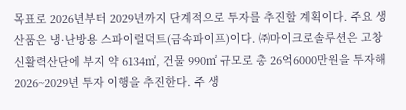목표로 2026년부터 2029년까지 단계적으로 투자를 추진할 계획이다. 주요 생산품은 냉·난방용 스파이럴덕트(금속파이프)이다. ㈜마이크로솔루션은 고창신활력산단에 부지 약 6134㎡, 건물 990㎡ 규모로 총 26억6000만원을 투자해 2026~2029년 투자 이행을 추진한다. 주 생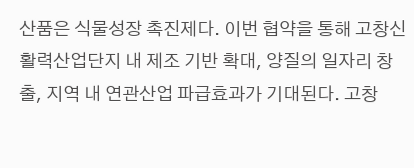산품은 식물성장 촉진제다. 이번 협약을 통해 고창신활력산업단지 내 제조 기반 확대, 양질의 일자리 창출, 지역 내 연관산업 파급효과가 기대된다. 고창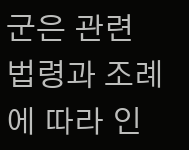군은 관련 법령과 조례에 따라 인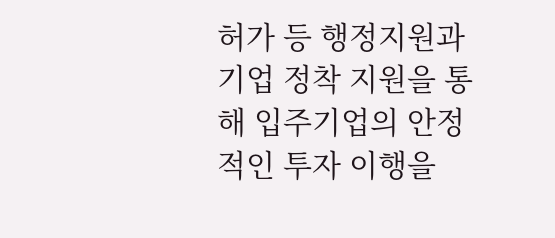허가 등 행정지원과 기업 정착 지원을 통해 입주기업의 안정적인 투자 이행을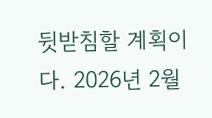뒷받침할 계획이다. 2026년 2월